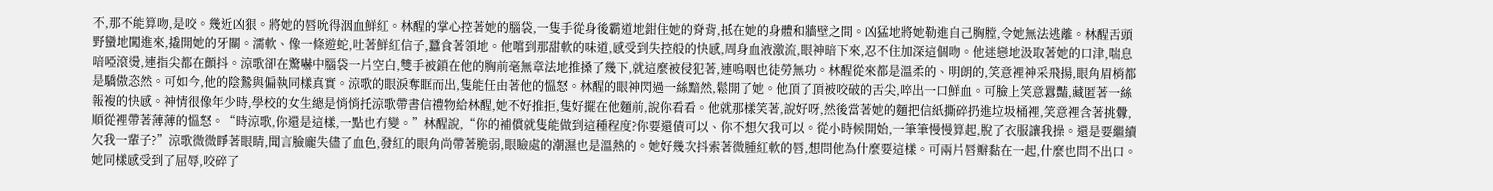不,那不能算吻,是咬。幾近凶狠。將她的唇吮得洇血鮮紅。林醒的掌心控著她的腦袋,一隻手從身後霸道地鉗住她的脊背,抵在她的身體和牆壁之間。凶猛地將她勒進自己胸膛,令她無法逃離。林醒舌頭野蠻地闖進來,撬開她的牙關。濡軟、像一條遊蛇,吐著鮮紅信子,蠶食著領地。他嚐到那甜軟的味道,感受到失控般的快感,周身血液激流,眼神暗下來,忍不住加深這個吻。他迷戀地汲取著她的口津,喘息喑啞滾燙,連指尖都在顫抖。涼歌卻在驚嚇中腦袋一片空白,雙手被鎖在他的胸前毫無章法地推搡了幾下,就這麼被侵犯著,連嗚咽也徒勞無功。林醒從來都是溫柔的、明朗的,笑意裡神采飛揚,眼角眉梢都是驕傲恣然。可如今,他的陰鷙與偏執同樣真實。涼歌的眼淚奪眶而出,隻能任由著他的慍怒。林醒的眼神閃過一絲黯然,鬆開了她。他頂了頂被咬破的舌尖,啐出一口鮮血。可臉上笑意囂豔,藏匿著一絲報複的快感。神情很像年少時,學校的女生總是悄悄托涼歌帶書信禮物給林醒,她不好推拒,隻好擺在他麵前,說你看看。他就那樣笑著,說好呀,然後當著她的麵把信紙撕碎扔進垃圾桶裡,笑意裡含著挑釁,順從裡帶著薄薄的慍怒。“時涼歌,你還是這樣,一點也冇變。”林醒說,“你的補償就隻能做到這種程度?你要還債可以、你不想欠我可以。從小時候開始,一筆筆慢慢算起,脫了衣服讓我操。還是要繼續欠我一輩子?”涼歌微微睜著眼睛,聞言臉龐失儘了血色,發紅的眼角尚帶著脆弱,眼瞼處的潮濕也是溫熱的。她好幾次抖索著微腫紅軟的唇,想問他為什麼要這樣。可兩片唇瓣黏在一起,什麼也問不出口。她同樣感受到了屈辱,咬碎了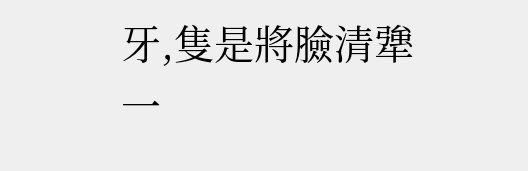牙,隻是將臉清犟一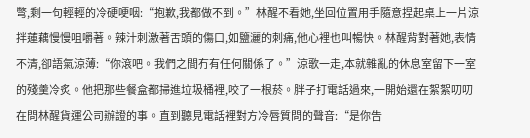彆,剩一句輕輕的冷硬哽咽:“抱歉,我都做不到。”林醒不看她,坐回位置用手隨意捏起桌上一片涼拌蓮藕慢慢咀嚼著。辣汁刺激著舌頭的傷口,如鹽灑的刺痛,他心裡也叫暢快。林醒背對著她,表情不清,卻語氣涼薄:“你滾吧。我們之間冇有任何關係了。”涼歌一走,本就雜亂的休息室留下一室的殘羹冷炙。他把那些餐盒都掃進垃圾桶裡,咬了一根菸。胖子打電話過來,一開始還在絮絮叨叨在問林醒貨運公司辦證的事。直到聽見電話裡對方冷唇質問的聲音:“是你告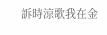訴時涼歌我在金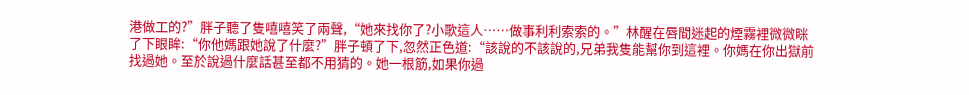港做工的?”胖子聽了隻嘻嘻笑了兩聲,“她來找你了?小歌這人……做事利利索索的。”林醒在唇間迷起的煙霧裡微微眯了下眼眸:“你他媽跟她說了什麼?”胖子頓了下,忽然正色道:“該說的不該說的,兄弟我隻能幫你到這裡。你媽在你出獄前找過她。至於說過什麼話甚至都不用猜的。她一根筋,如果你過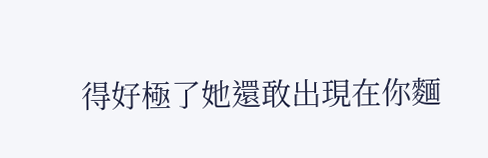得好極了她還敢出現在你麵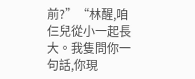前?”“林醒,咱仨兒從小一起長大。我隻問你一句話,你現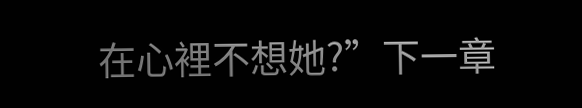在心裡不想她?”下一章